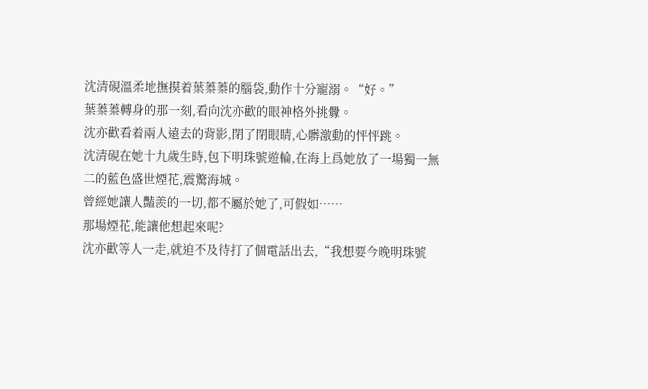沈清硯溫柔地撫摸着葉蓁蓁的腦袋,動作十分寵溺。“好。”
葉蓁蓁轉身的那一刻,看向沈亦歡的眼神格外挑釁。
沈亦歡看着兩人遠去的背影,閉了閉眼睛,心髒激動的怦怦跳。
沈清硯在她十九歲生時,包下明珠號遊輪,在海上爲她放了一場獨一無二的藍色盛世煙花,震驚海城。
曾經她讓人豔羨的一切,都不屬於她了,可假如……
那場煙花,能讓他想起來呢?
沈亦歡等人一走,就迫不及待打了個電話出去,“我想要今晚明珠號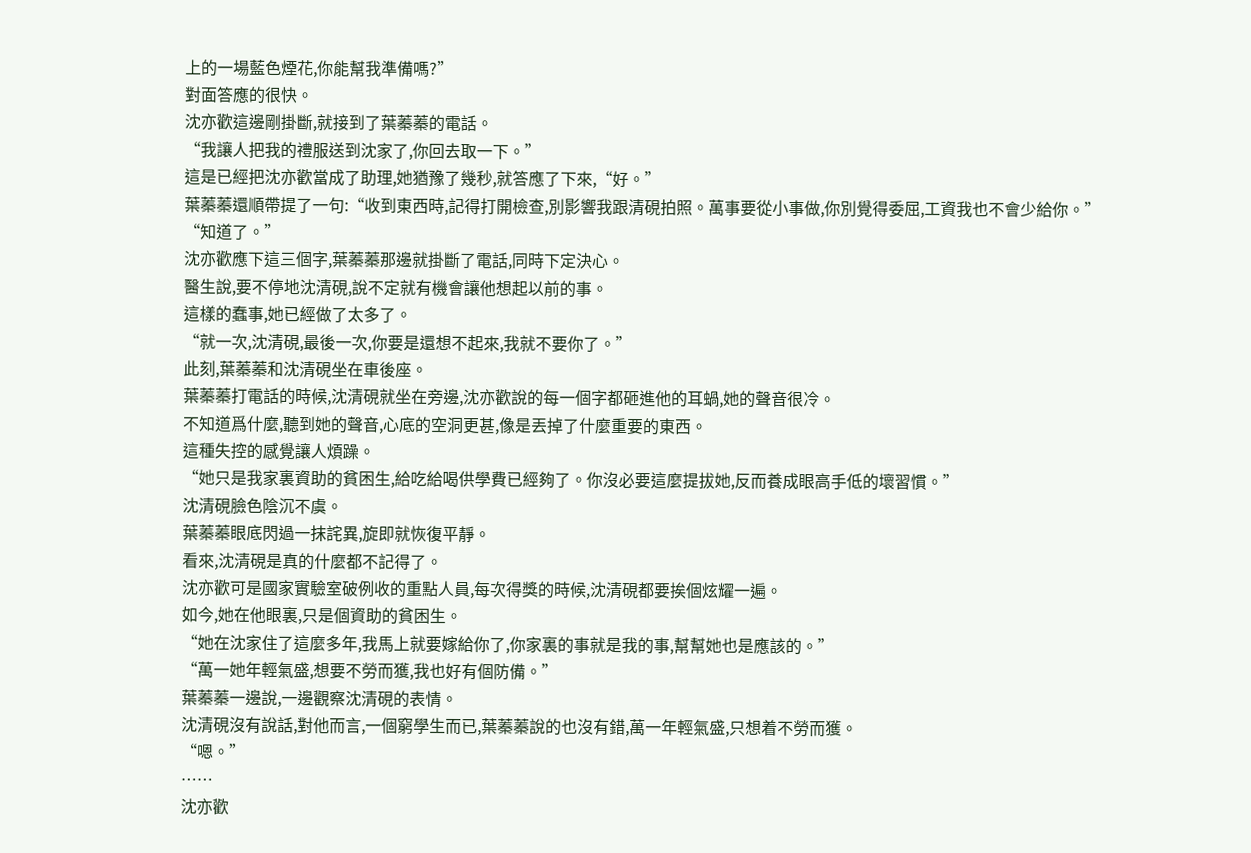上的一場藍色煙花,你能幫我準備嗎?”
對面答應的很快。
沈亦歡這邊剛掛斷,就接到了葉蓁蓁的電話。
“我讓人把我的禮服送到沈家了,你回去取一下。”
這是已經把沈亦歡當成了助理,她猶豫了幾秒,就答應了下來,“好。”
葉蓁蓁還順帶提了一句:“收到東西時,記得打開檢查,別影響我跟清硯拍照。萬事要從小事做,你別覺得委屈,工資我也不會少給你。”
“知道了。”
沈亦歡應下這三個字,葉蓁蓁那邊就掛斷了電話,同時下定決心。
醫生說,要不停地沈清硯,說不定就有機會讓他想起以前的事。
這樣的蠢事,她已經做了太多了。
“就一次,沈清硯,最後一次,你要是還想不起來,我就不要你了。”
此刻,葉蓁蓁和沈清硯坐在車後座。
葉蓁蓁打電話的時候,沈清硯就坐在旁邊,沈亦歡說的每一個字都砸進他的耳蝸,她的聲音很冷。
不知道爲什麼,聽到她的聲音,心底的空洞更甚,像是丟掉了什麼重要的東西。
這種失控的感覺讓人煩躁。
“她只是我家裏資助的貧困生,給吃給喝供學費已經夠了。你沒必要這麼提拔她,反而養成眼高手低的壞習慣。”
沈清硯臉色陰沉不虞。
葉蓁蓁眼底閃過一抹詫異,旋即就恢復平靜。
看來,沈清硯是真的什麼都不記得了。
沈亦歡可是國家實驗室破例收的重點人員,每次得獎的時候,沈清硯都要挨個炫耀一遍。
如今,她在他眼裏,只是個資助的貧困生。
“她在沈家住了這麼多年,我馬上就要嫁給你了,你家裏的事就是我的事,幫幫她也是應該的。”
“萬一她年輕氣盛,想要不勞而獲,我也好有個防備。”
葉蓁蓁一邊說,一邊觀察沈清硯的表情。
沈清硯沒有說話,對他而言,一個窮學生而已,葉蓁蓁說的也沒有錯,萬一年輕氣盛,只想着不勞而獲。
“嗯。”
……
沈亦歡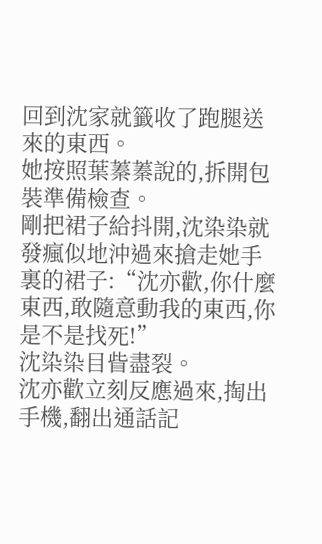回到沈家就籤收了跑腿送來的東西。
她按照葉蓁蓁說的,拆開包裝準備檢查。
剛把裙子給抖開,沈染染就發瘋似地沖過來搶走她手裏的裙子:“沈亦歡,你什麼東西,敢隨意動我的東西,你是不是找死!”
沈染染目眥盡裂。
沈亦歡立刻反應過來,掏出手機,翻出通話記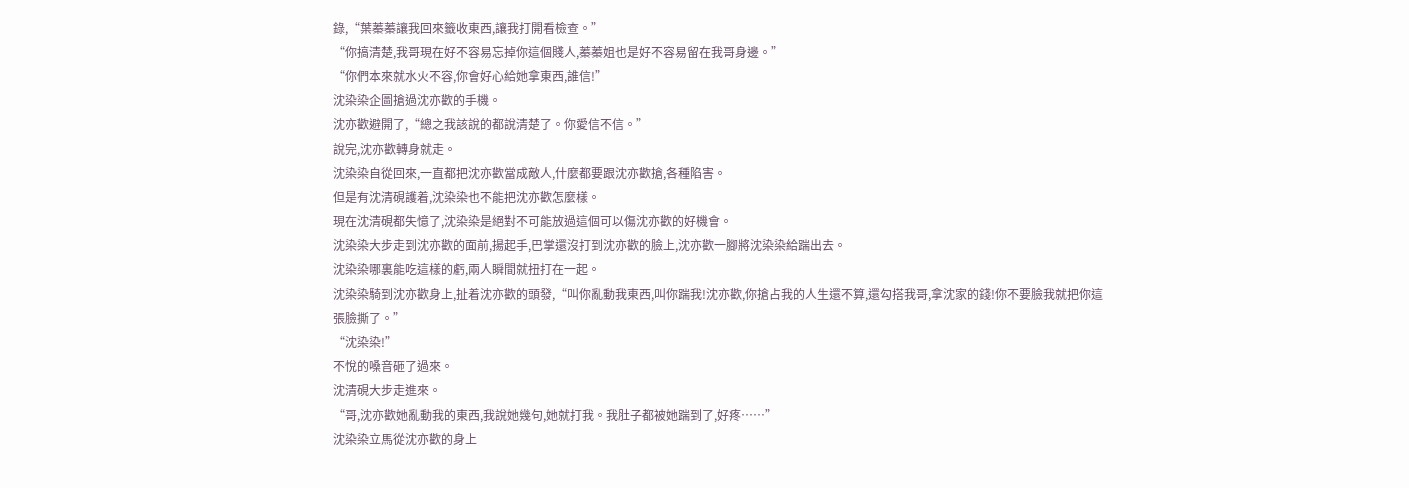錄,“葉蓁蓁讓我回來籤收東西,讓我打開看檢查。”
“你搞清楚,我哥現在好不容易忘掉你這個賤人,蓁蓁姐也是好不容易留在我哥身邊。”
“你們本來就水火不容,你會好心給她拿東西,誰信!”
沈染染企圖搶過沈亦歡的手機。
沈亦歡避開了,“總之我該說的都說清楚了。你愛信不信。”
說完,沈亦歡轉身就走。
沈染染自從回來,一直都把沈亦歡當成敵人,什麼都要跟沈亦歡搶,各種陷害。
但是有沈清硯護着,沈染染也不能把沈亦歡怎麼樣。
現在沈清硯都失憶了,沈染染是絕對不可能放過這個可以傷沈亦歡的好機會。
沈染染大步走到沈亦歡的面前,揚起手,巴掌還沒打到沈亦歡的臉上,沈亦歡一腳將沈染染給踹出去。
沈染染哪裏能吃這樣的虧,兩人瞬間就扭打在一起。
沈染染騎到沈亦歡身上,扯着沈亦歡的頭發,“叫你亂動我東西,叫你踹我!沈亦歡,你搶占我的人生還不算,還勾搭我哥,拿沈家的錢!你不要臉我就把你這張臉撕了。”
“沈染染!”
不悅的嗓音砸了過來。
沈清硯大步走進來。
“哥,沈亦歡她亂動我的東西,我說她幾句,她就打我。我肚子都被她踹到了,好疼……”
沈染染立馬從沈亦歡的身上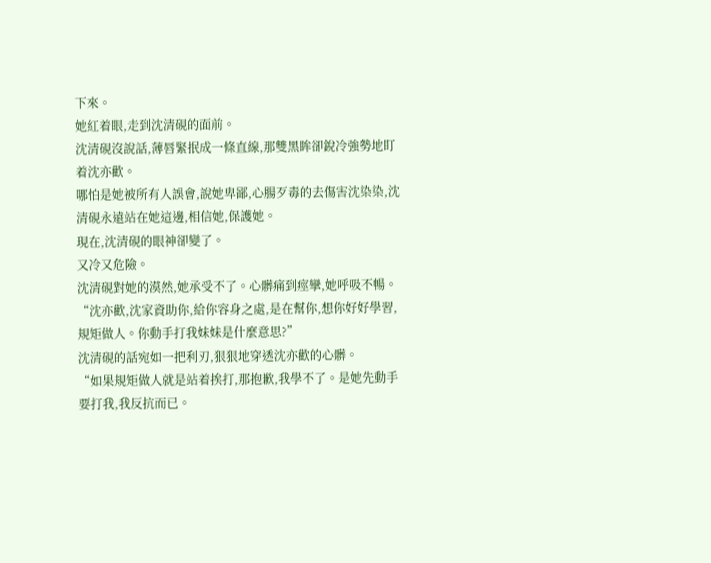下來。
她紅着眼,走到沈清硯的面前。
沈清硯沒說話,薄唇緊抿成一條直線,那雙黑眸卻銳冷強勢地盯着沈亦歡。
哪怕是她被所有人誤會,說她卑鄙,心腸歹毒的去傷害沈染染,沈清硯永遠站在她這邊,相信她,保護她。
現在,沈清硯的眼神卻變了。
又冷又危險。
沈清硯對她的漠然,她承受不了。心髒痛到痙攣,她呼吸不暢。
“沈亦歡,沈家資助你,給你容身之處,是在幫你,想你好好學習,規矩做人。你動手打我妹妹是什麼意思?”
沈清硯的話宛如一把利刃,狠狠地穿透沈亦歡的心髒。
“如果規矩做人就是站着挨打,那抱歉,我學不了。是她先動手要打我,我反抗而已。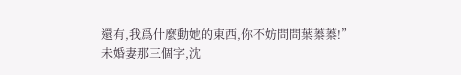還有,我爲什麼動她的東西,你不妨問問葉蓁蓁!”
未婚妻那三個字,沈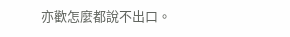亦歡怎麼都說不出口。